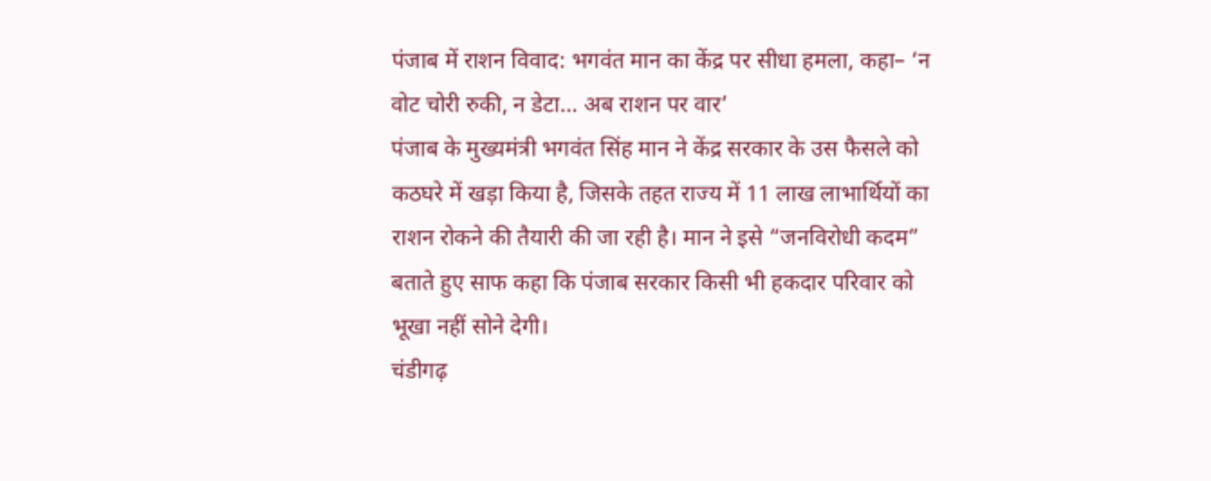पंजाब में राशन विवाद: भगवंत मान का केंद्र पर सीधा हमला, कहा– ‘न वोट चोरी रुकी, न डेटा… अब राशन पर वार’
पंजाब के मुख्यमंत्री भगवंत सिंह मान ने केंद्र सरकार के उस फैसले को कठघरे में खड़ा किया है, जिसके तहत राज्य में 11 लाख लाभार्थियों का राशन रोकने की तैयारी की जा रही है। मान ने इसे “जनविरोधी कदम” बताते हुए साफ कहा कि पंजाब सरकार किसी भी हकदार परिवार को भूखा नहीं सोने देगी।
चंडीगढ़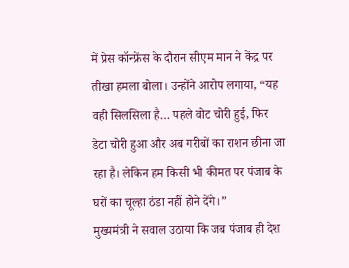में प्रेस कॉन्फ्रेंस के दौरान सीएम मान ने केंद्र पर तीखा हमला बोला। उन्होंने आरोप लगाया, “यह वही सिलसिला है… पहले वोट चोरी हुई, फिर डेटा चोरी हुआ और अब गरीबों का राशन छीना जा रहा है। लेकिन हम किसी भी कीमत पर पंजाब के घरों का चूल्हा ठंडा नहीं होने देंगे।”
मुख्यमंत्री ने सवाल उठाया कि जब पंजाब ही देश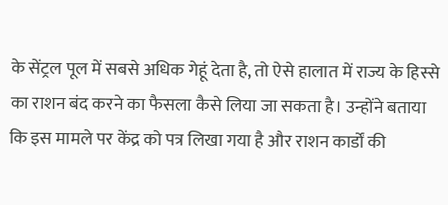के सेंट्रल पूल में सबसे अधिक गेहूं देता है, तो ऐसे हालात में राज्य के हिस्से का राशन बंद करने का फैसला कैसे लिया जा सकता है। उन्होंने बताया कि इस मामले पर केंद्र को पत्र लिखा गया है और राशन कार्डों की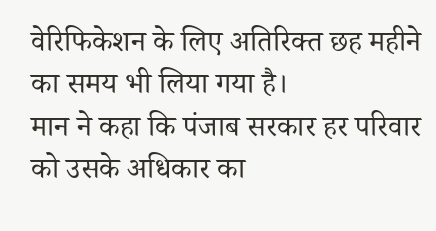वेरिफिकेशन के लिए अतिरिक्त छह महीने का समय भी लिया गया है।
मान ने कहा कि पंजाब सरकार हर परिवार को उसके अधिकार का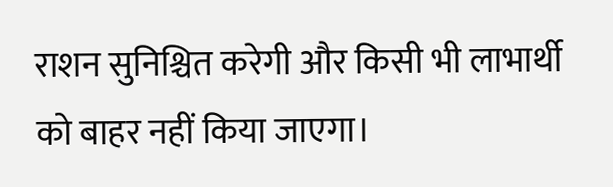राशन सुनिश्चित करेगी और किसी भी लाभार्थी को बाहर नहीं किया जाएगा।